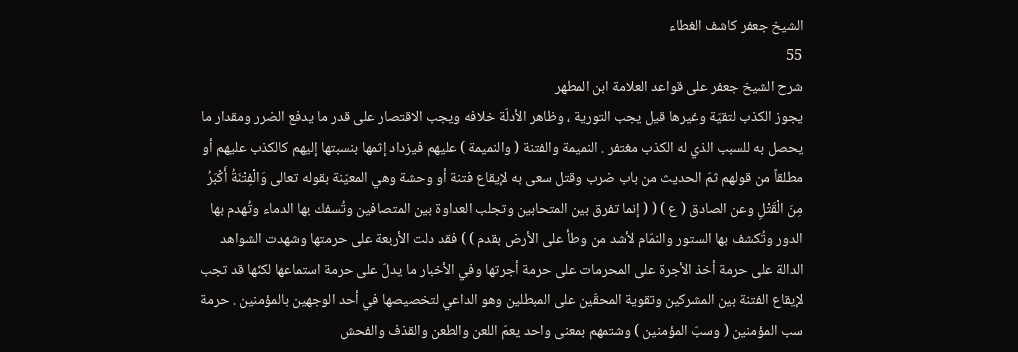الشيخ جعفر كاشف الغطاء
55
شرح الشيخ جعفر على قواعد العلامة ابن المطهر
يجوز الكذب لتقيّة وغيرها قيل يجب التورية ، وظاهر الأدلّة خلافه ويجب الاقتصار على قدر ما يدفع الضرر ومقدار ما يحصل به للسبب الذي له الكذب مغتفر . النميمة والفتنة ( والنميمة ) عليهم فيزداد إثمها بنسبتها إليهم كالكذب عليهم أو مطلقاً من قولهم ثمّ الحديث من باب ضرب وقتل سعى به لإيقاع فتنة أو وحشة وهي المعيّنة بقوله تعالى وَالْفِتْنَةُ أَكْبَرُ مِنَ الْقَتْلِ وعن الصادق ( ع ) ( ( إنما تفرق بين المتحابين وتجلب العداوة بين المتصافين وتُسفك بها الدماء وتُهدم بها الدور وتُكشف بها الستور والنمّام لأشد من وطأ على الأرض بقدم ) ) فقد دلت الأربعة على حرمتها وشهدت الشواهد الدالة على حرمة أخذ الأجرة على المحرمات على حرمة أجرتها وفي الأخبار ما يدلّ على حرمة استماعها لكنّها قد تجب لإيقاع الفتنة بين المشركين وتقوية المحقّين على المبطلين وهو الداعي لتخصيصها في أحد الوجهين بالمؤمنين . حرمة سب المؤمنين ( وسبّ المؤمنين ) وشتمهم بمعنى واحد يعمّ اللعن والطعن والقذف والفحش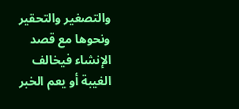والتصغير والتحقير ونحوها مع قصد الإنشاء فيخالف الغيبة أو يعم الخبر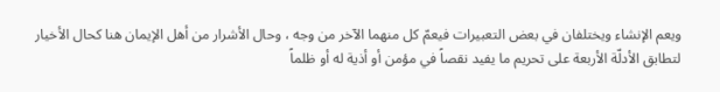ويعم الإنشاء ويختلفان في بعض التعبيرات فيعمّ كل منهما الآخر من وجه ، وحال الأشرار من أهل الإيمان هنا كحال الأخيار لتطابق الأدلّة الأربعة على تحريم ما يفيد نقصاً في مؤمن أو أذية له أو ظلماً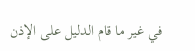في غير ما قام الدليل على الإذن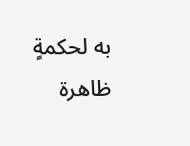به لحكمةٍ ظاهرة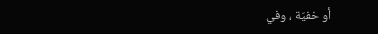أو خفيّة ، وفي